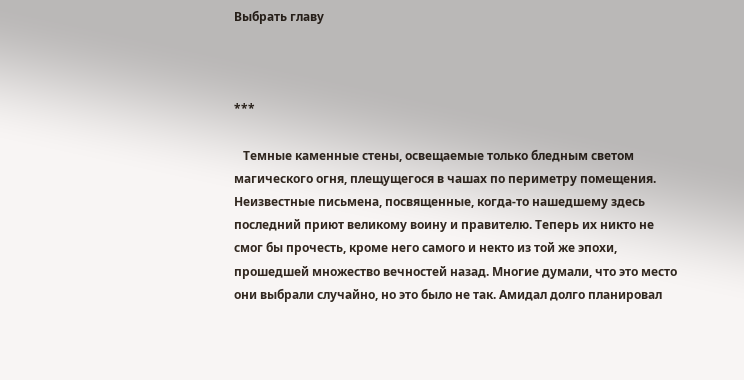Выбрать главу



***

   Темные каменные стены, освещаемые только бледным светом магического огня, плещущегося в чашах по периметру помещения. Неизвестные письмена, посвященные, когда-то нашедшему здесь последний приют великому воину и правителю. Теперь их никто не смог бы прочесть, кроме него самого и некто из той же эпохи, прошедшей множество вечностей назад. Многие думали, что это место они выбрали случайно, но это было не так. Амидал долго планировал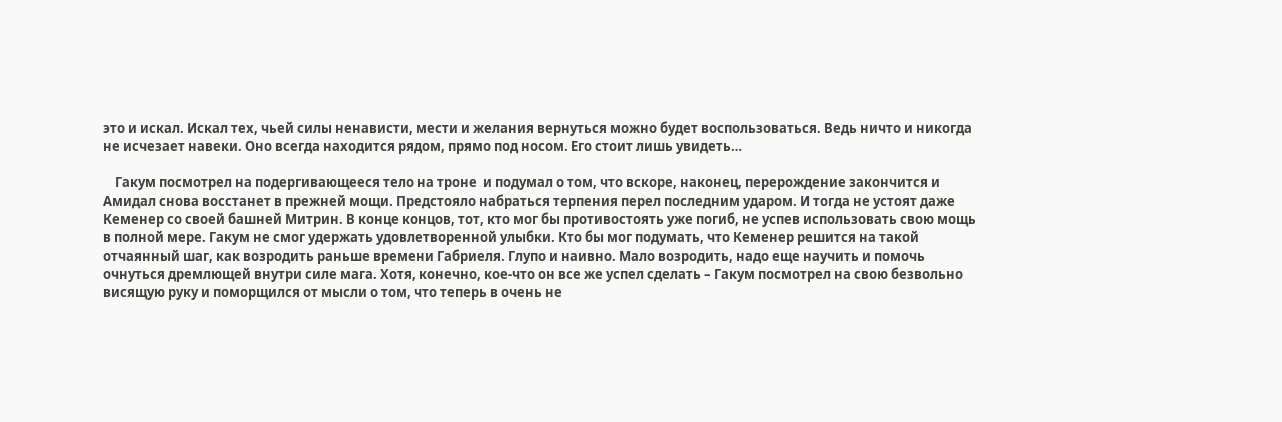это и искал. Искал тех, чьей силы ненависти, мести и желания вернуться можно будет воспользоваться. Ведь ничто и никогда не исчезает навеки. Оно всегда находится рядом, прямо под носом. Его стоит лишь увидеть…

    Гакум посмотрел на подергивающееся тело на троне  и подумал о том, что вскоре, наконец, перерождение закончится и Амидал снова восстанет в прежней мощи. Предстояло набраться терпения перел последним ударом. И тогда не устоят даже Кеменер со своей башней Митрин. В конце концов, тот, кто мог бы противостоять уже погиб, не успев использовать свою мощь в полной мере. Гакум не смог удержать удовлетворенной улыбки. Кто бы мог подумать, что Кеменер решится на такой отчаянный шаг, как возродить раньше времени Габриеля. Глупо и наивно. Мало возродить, надо еще научить и помочь очнуться дремлющей внутри силе мага. Хотя, конечно, кое-что он все же успел сделать – Гакум посмотрел на свою безвольно висящую руку и поморщился от мысли о том, что теперь в очень не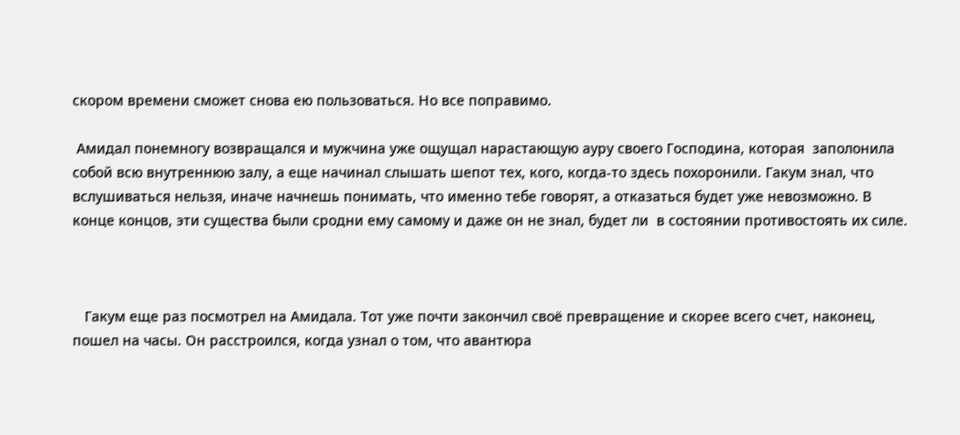скором времени сможет снова ею пользоваться. Но все поправимо.

 Амидал понемногу возвращался и мужчина уже ощущал нарастающую ауру своего Господина, которая  заполонила собой всю внутреннюю залу, а еще начинал слышать шепот тех, кого, когда-то здесь похоронили. Гакум знал, что вслушиваться нельзя, иначе начнешь понимать, что именно тебе говорят, а отказаться будет уже невозможно. В конце концов, эти существа были сродни ему самому и даже он не знал, будет ли  в состоянии противостоять их силе.



   Гакум еще раз посмотрел на Амидала. Тот уже почти закончил своё превращение и скорее всего счет, наконец, пошел на часы. Он расстроился, когда узнал о том, что авантюра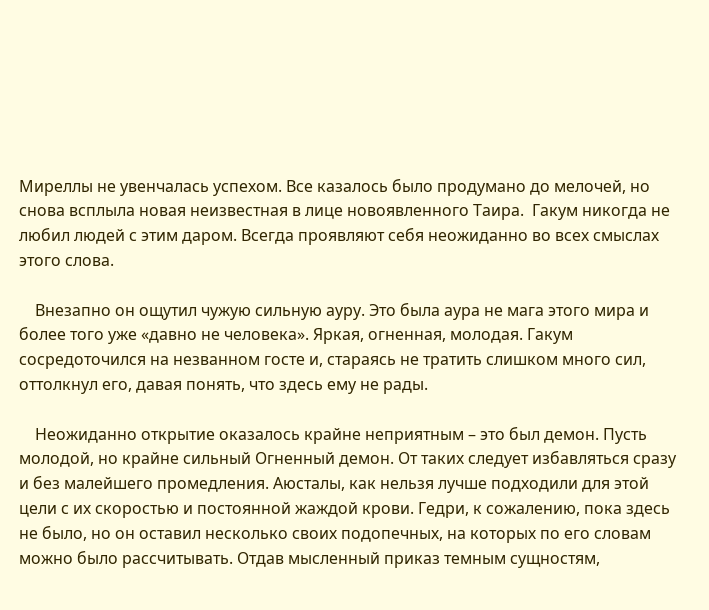Миреллы не увенчалась успехом. Все казалось было продумано до мелочей, но снова всплыла новая неизвестная в лице новоявленного Таира.  Гакум никогда не любил людей с этим даром. Всегда проявляют себя неожиданно во всех смыслах этого слова.

    Внезапно он ощутил чужую сильную ауру. Это была аура не мага этого мира и более того уже «давно не человека». Яркая, огненная, молодая. Гакум сосредоточился на незванном госте и, стараясь не тратить слишком много сил, оттолкнул его, давая понять, что здесь ему не рады.

    Неожиданно открытие оказалось крайне неприятным – это был демон. Пусть молодой, но крайне сильный Огненный демон. От таких следует избавляться сразу и без малейшего промедления. Аюсталы, как нельзя лучше подходили для этой цели с их скоростью и постоянной жаждой крови. Гедри, к сожалению, пока здесь не было, но он оставил несколько своих подопечных, на которых по его словам можно было рассчитывать. Отдав мысленный приказ темным сущностям,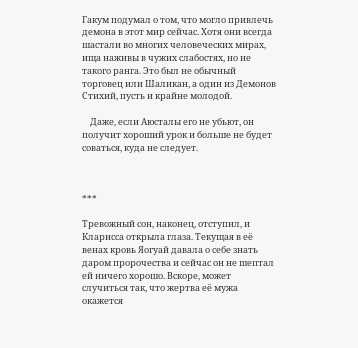Гакум подумал о том, что могло привлечь демона в этот мир сейчас. Хотя они всегда шастали во многих человеческих мирах, ища наживы в чужих слабостях, но не такого ранга. Это был не обычный торговец или Шаликан, а один из Демонов Стихий, пусть и крайне молодой.

    Даже, если Аюсталы его не убьют, он получит хороший урок и больше не будет соваться, куда не следует.



***

Тревожный сон, наконец, отступил, и Кларисса открыла глаза. Текущая в её венах кровь Яогуай давала о себе знать даром пророчества и сейчас он не шептал ей ничего хорошо. Вскоре, может случиться так, что жертва её мужа окажется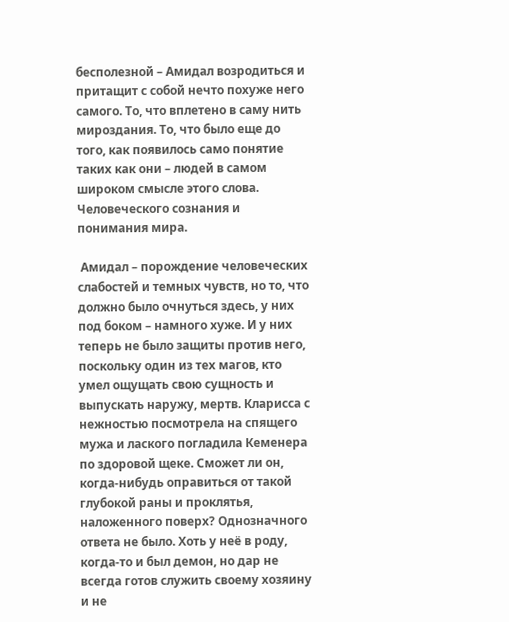бесполезной – Амидал возродиться и притащит с собой нечто похуже него самого. То, что вплетено в саму нить мироздания. То, что было еще до того, как появилось само понятие таких как они – людей в самом широком смысле этого слова. Человеческого сознания и понимания мира.

 Амидал – порождение человеческих слабостей и темных чувств, но то, что должно было очнуться здесь, у них под боком – намного хуже. И у них теперь не было защиты против него, поскольку один из тех магов, кто умел ощущать свою сущность и выпускать наружу, мертв. Кларисса с нежностью посмотрела на спящего мужа и лаского погладила Кеменера по здоровой щеке. Сможет ли он, когда-нибудь оправиться от такой глубокой раны и проклятья, наложенного поверх? Однозначного ответа не было. Хоть у неё в роду, когда-то и был демон, но дар не всегда готов служить своему хозяину и не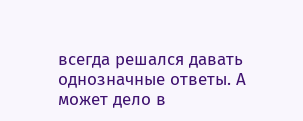всегда решался давать однозначные ответы. А может дело в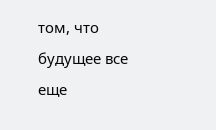том, что будущее все еще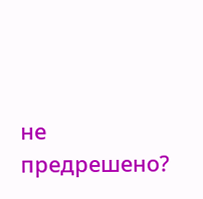не предрешено?